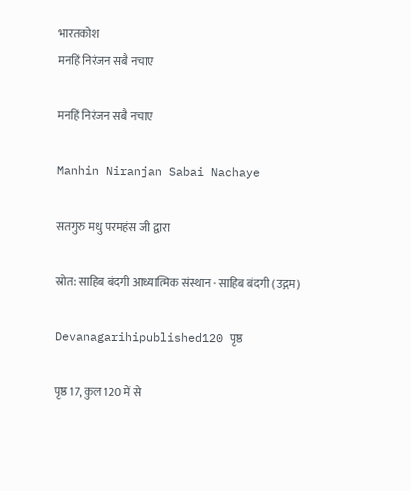भारतकोश
मनहिं निरंजन सबै नचाए

मनहिं निरंजन सबै नचाए

Manhin Niranjan Sabai Nachaye

सतगुरु मधु परमहंस जी द्वारा

स्रोत: साहिब बंदगी आध्यात्मिक संस्थान · साहिब बंदगी (उद्गम)

Devanagarihipublished120 पृष्ठ

पृष्ठ 17, कुल 120 में से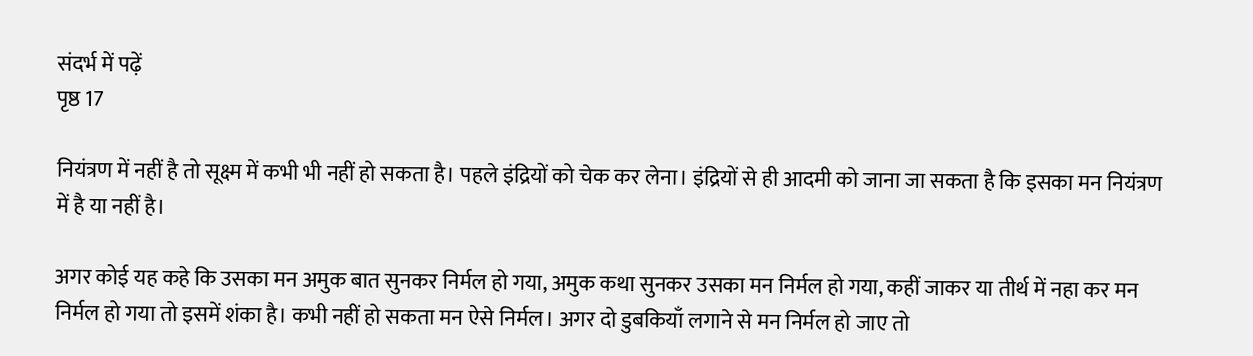संदर्भ में पढ़ें
पृष्ठ 17

नियंत्रण में नहीं है तो सूक्ष्म में कभी भी नहीं हो सकता है। पहले इंद्रियों को चेक कर लेना। इंद्रियों से ही आदमी को जाना जा सकता है कि इसका मन नियंत्रण में है या नहीं है।

अगर कोई यह कहे कि उसका मन अमुक बात सुनकर निर्मल हो गया, अमुक कथा सुनकर उसका मन निर्मल हो गया, कहीं जाकर या तीर्थ में नहा कर मन निर्मल हो गया तो इसमें शंका है। कभी नहीं हो सकता मन ऐसे निर्मल। अगर दो डुबकियाँ लगाने से मन निर्मल हो जाए तो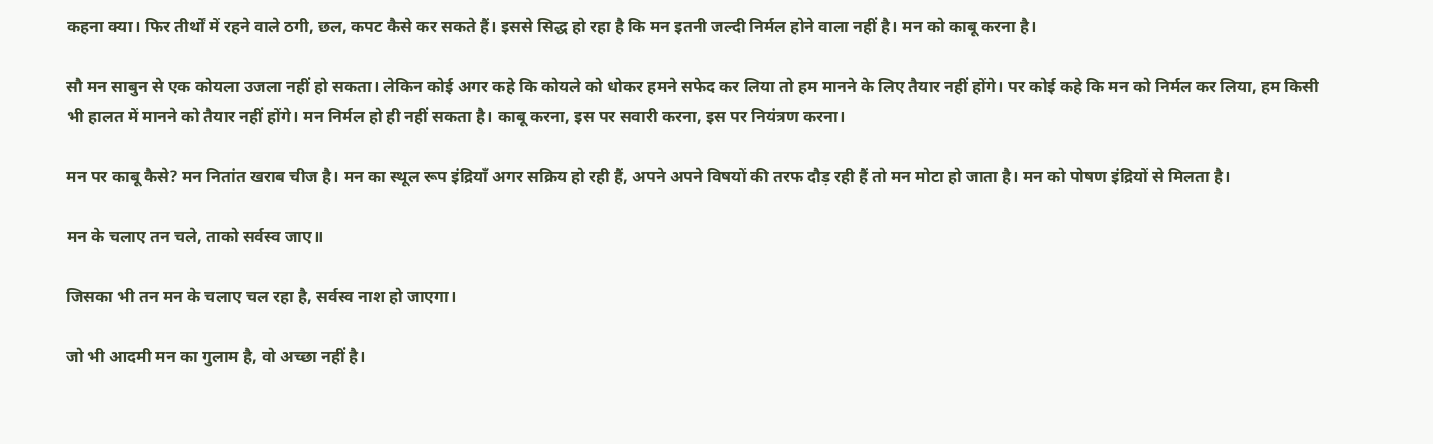कहना क्या। फिर तीर्थों में रहने वाले ठगी, छल, कपट कैसे कर सकते हैं। इससे सिद्ध हो रहा है कि मन इतनी जल्दी निर्मल होने वाला नहीं है। मन को काबू करना है।

सौ मन साबुन से एक कोयला उजला नहीं हो सकता। लेकिन कोई अगर कहे कि कोयले को धोकर हमने सफेद कर लिया तो हम मानने के लिए तैयार नहीं होंगे। पर कोई कहे कि मन को निर्मल कर लिया, हम किसी भी हालत में मानने को तैयार नहीं होंगे। मन निर्मल हो ही नहीं सकता है। काबू करना, इस पर सवारी करना, इस पर नियंत्रण करना।

मन पर काबू कैसे? मन नितांत खराब चीज है। मन का स्थूल रूप इंद्रियाँ अगर सक्रिय हो रही हैं, अपने अपने विषयों की तरफ दौड़ रही हैं तो मन मोटा हो जाता है। मन को पोषण इंद्रियों से मिलता है।

मन के चलाए तन चले, ताको सर्वस्व जाए॥

जिसका भी तन मन के चलाए चल रहा है, सर्वस्व नाश हो जाएगा।

जो भी आदमी मन का गुलाम है, वो अच्छा नहीं है।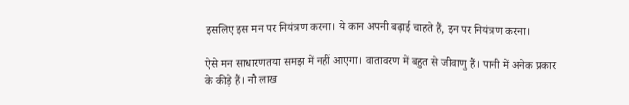इसलिए इस मन पर नियंत्रण करना। ये कान अपनी बढ़ाई चाहते हैं, इन पर नियंत्रण करना।

ऐसे मन साधारणतया समझ में नहीं आएगा। वातावरण में बहुत से जीवाणु हैं। पानी में अनेक प्रकार के कीड़े हैं। नौ लाख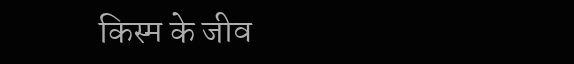किस्म के जीव